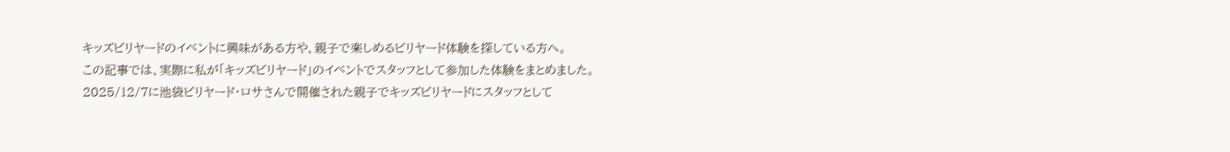キッズビリヤードのイベントに興味がある方や、親子で楽しめるビリヤード体験を探している方へ。
この記事では、実際に私が「キッズビリヤード」のイベントでスタッフとして参加した体験をまとめました。
2025/12/7に池袋ビリヤード・ロサさんで開催された親子でキッズビリヤードにスタッフとして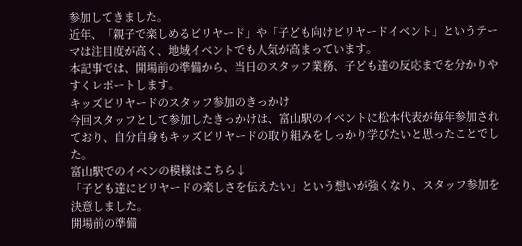参加してきました。
近年、「親子で楽しめるビリヤード」や「子ども向けビリヤードイベント」というテーマは注目度が高く、地域イベントでも人気が高まっています。
本記事では、開場前の準備から、当日のスタッフ業務、子ども達の反応までを分かりやすくレポートします。
キッズビリヤードのスタッフ参加のきっかけ
今回スタッフとして参加したきっかけは、富山駅のイベントに松本代表が毎年参加されており、自分自身もキッズビリヤードの取り組みをしっかり学びたいと思ったことでした。
富山駅でのイベンの模様はこちら↓
「子ども達にビリヤードの楽しさを伝えたい」という想いが強くなり、スタッフ参加を決意しました。
開場前の準備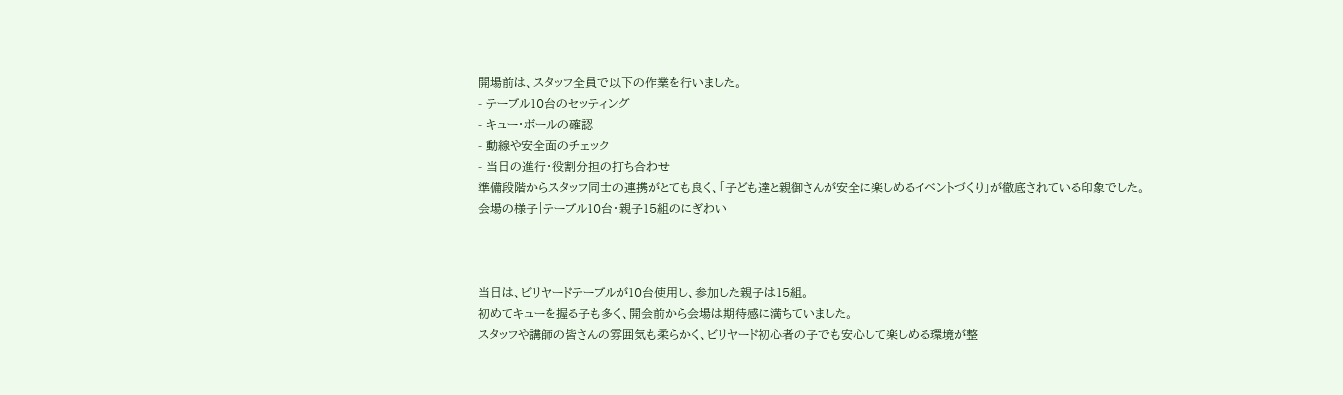開場前は、スタッフ全員で以下の作業を行いました。
- テーブル10台のセッティング
- キュー・ボールの確認
- 動線や安全面のチェック
- 当日の進行・役割分担の打ち合わせ
準備段階からスタッフ同士の連携がとても良く、「子ども達と親御さんが安全に楽しめるイベントづくり」が徹底されている印象でした。
会場の様子|テーブル10台・親子15組のにぎわい



当日は、ビリヤードテーブルが10台使用し、参加した親子は15組。
初めてキューを握る子も多く、開会前から会場は期待感に満ちていました。
スタッフや講師の皆さんの雰囲気も柔らかく、ビリヤード初心者の子でも安心して楽しめる環境が整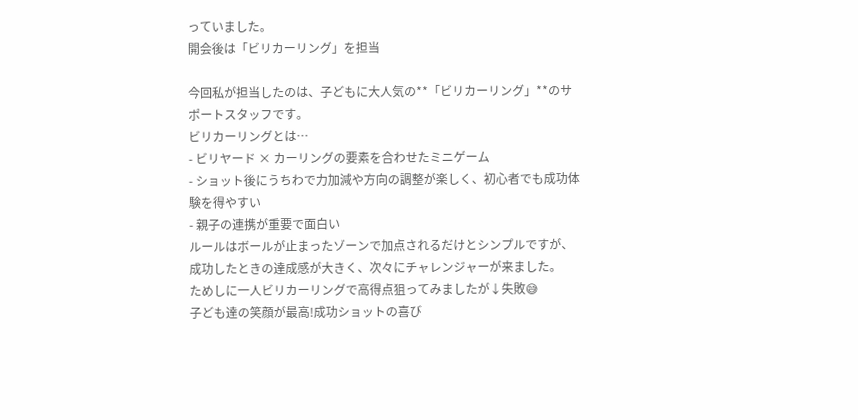っていました。
開会後は「ビリカーリング」を担当

今回私が担当したのは、子どもに大人気の**「ビリカーリング」**のサポートスタッフです。
ビリカーリングとは…
- ビリヤード × カーリングの要素を合わせたミニゲーム
- ショット後にうちわで力加減や方向の調整が楽しく、初心者でも成功体験を得やすい
- 親子の連携が重要で面白い
ルールはボールが止まったゾーンで加点されるだけとシンプルですが、成功したときの達成感が大きく、次々にチャレンジャーが来ました。
ためしに一人ビリカーリングで高得点狙ってみましたが↓失敗😅
子ども達の笑顔が最高!成功ショットの喜び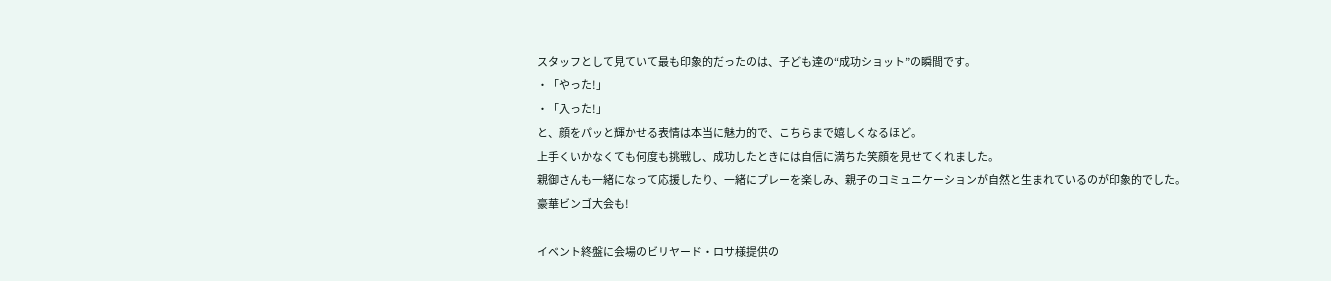スタッフとして見ていて最も印象的だったのは、子ども達の“成功ショット”の瞬間です。
・「やった!」
・「入った!」
と、顔をパッと輝かせる表情は本当に魅力的で、こちらまで嬉しくなるほど。
上手くいかなくても何度も挑戦し、成功したときには自信に満ちた笑顔を見せてくれました。
親御さんも一緒になって応援したり、一緒にプレーを楽しみ、親子のコミュニケーションが自然と生まれているのが印象的でした。
豪華ビンゴ大会も!

イベント終盤に会場のビリヤード・ロサ様提供の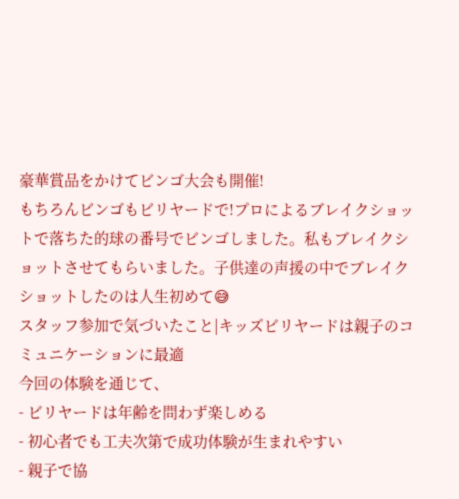豪華賞品をかけてビンゴ大会も開催!
もちろんビンゴもビリヤードで!プロによるブレイクショットで落ちた的球の番号でビンゴしました。私もブレイクショットさせてもらいました。子供達の声援の中でブレイクショットしたのは人生初めて😅
スタッフ参加で気づいたこと|キッズビリヤードは親子のコミュニケーションに最適
今回の体験を通じて、
- ビリヤードは年齢を問わず楽しめる
- 初心者でも工夫次第で成功体験が生まれやすい
- 親子で協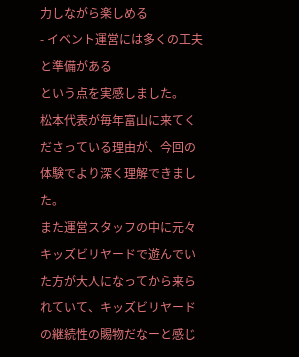力しながら楽しめる
- イベント運営には多くの工夫と準備がある
という点を実感しました。
松本代表が毎年富山に来てくださっている理由が、今回の体験でより深く理解できました。
また運営スタッフの中に元々キッズビリヤードで遊んでいた方が大人になってから来られていて、キッズビリヤードの継続性の賜物だなーと感じ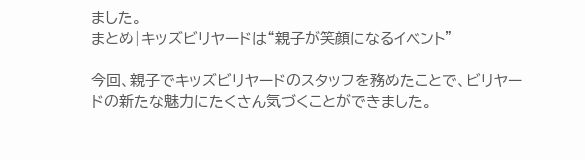ました。
まとめ|キッズビリヤードは“親子が笑顔になるイベント”

今回、親子でキッズビリヤードのスタッフを務めたことで、ビリヤードの新たな魅力にたくさん気づくことができました。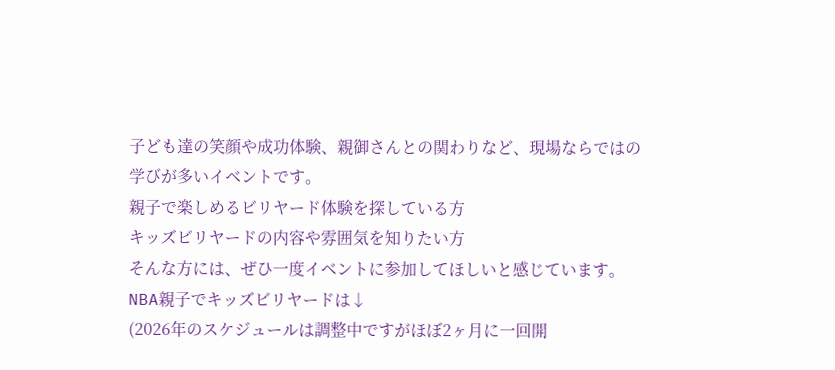子ども達の笑顔や成功体験、親御さんとの関わりなど、現場ならではの学びが多いイベントです。
親子で楽しめるビリヤード体験を探している方
キッズビリヤードの内容や雰囲気を知りたい方
そんな方には、ぜひ一度イベントに参加してほしいと感じています。
NBA親子でキッズビリヤードは↓
(2026年のスケジュールは調整中ですがほぼ2ヶ月に一回開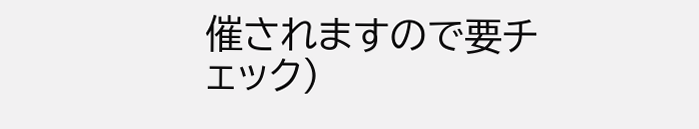催されますので要チェック)